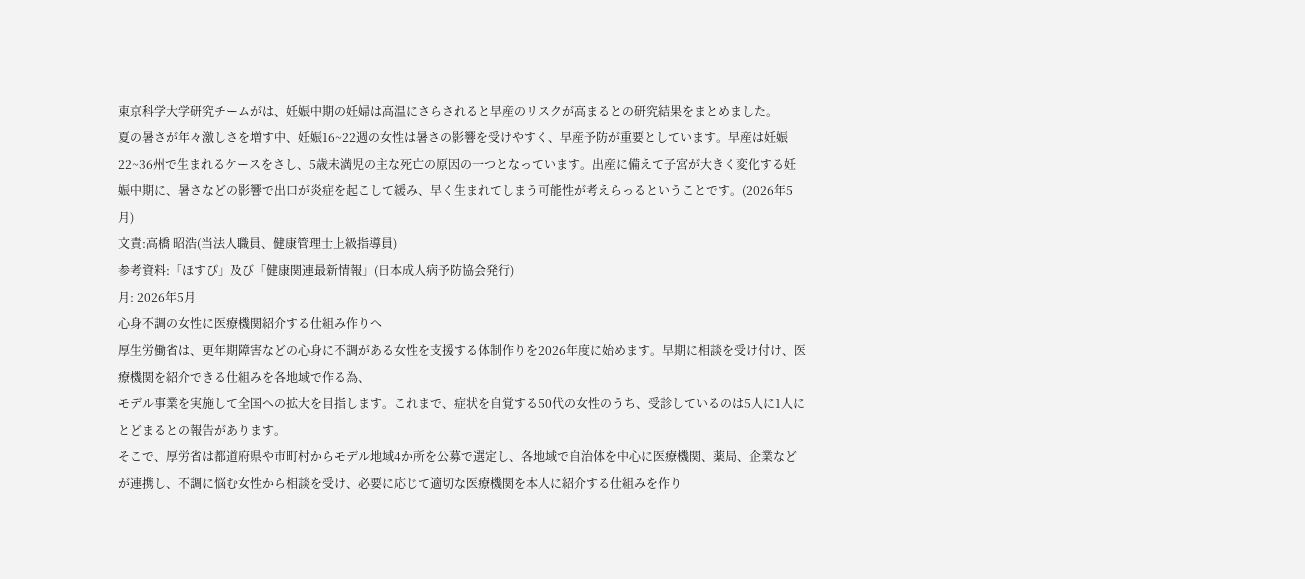東京科学大学研究チームがは、妊娠中期の妊婦は高温にさらされると早産のリスクが高まるとの研究結果をまとめました。
夏の暑さが年々激しさを増す中、妊娠16~22週の女性は暑さの影響を受けやすく、早産予防が重要としています。早産は妊娠22~36州で生まれるケースをさし、5歳未満児の主な死亡の原因の一つとなっています。出産に備えて子宮が大きく変化する妊娠中期に、暑さなどの影響で出口が炎症を起こして緩み、早く生まれてしまう可能性が考えらっるということです。(2026年5月)
文責:高橋 昭浩(当法人職員、健康管理士上級指導員)
参考資料:「ほすぴ」及び「健康関連最新情報」(日本成人病予防協会発行)
月: 2026年5月
心身不調の女性に医療機関紹介する仕組み作りへ
厚生労働省は、更年期障害などの心身に不調がある女性を支援する体制作りを2026年度に始めます。早期に相談を受け付け、医療機関を紹介できる仕組みを各地域で作る為、
モデル事業を実施して全国への拡大を目指します。これまで、症状を自覚する50代の女性のうち、受診しているのは5人に1人にとどまるとの報告があります。
そこで、厚労省は都道府県や市町村からモデル地域4か所を公募で選定し、各地域で自治体を中心に医療機関、薬局、企業などが連携し、不調に悩む女性から相談を受け、必要に応じて適切な医療機関を本人に紹介する仕組みを作り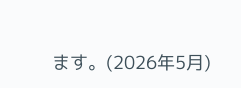ます。(2026年5月)